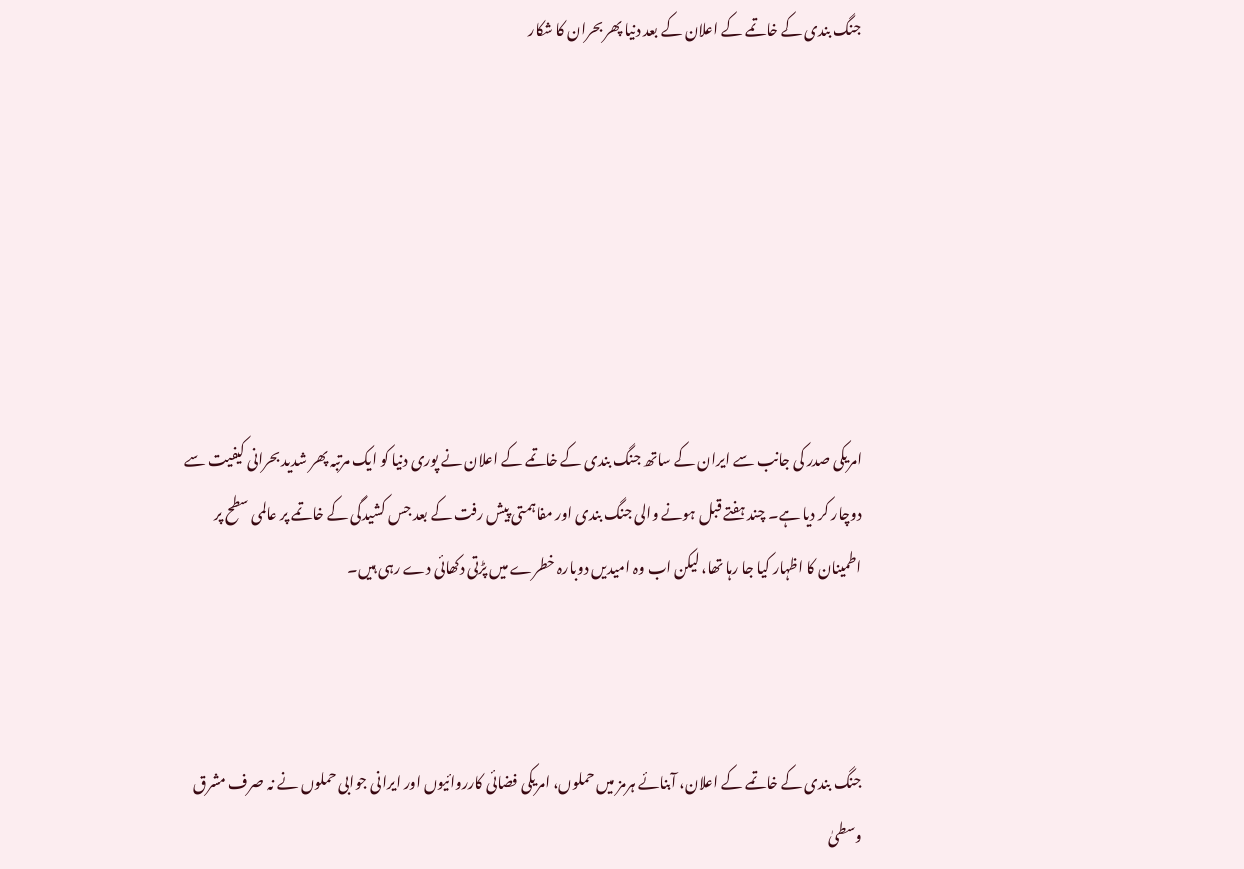جنگ بندی کے خاتمے کے اعلان کے بعد دنیا پھر بحران کا شکار







امریکی صدر کی جانب سے ایران کے ساتھ جنگ بندی کے خاتمے کے اعلان نے پوری دنیا کو ایک مرتبہ پھر شدید بحرانی کیفیت سے دوچار کر دیا ہے۔ چند ہفتے قبل ہونے والی جنگ بندی اور مفاہمتی پیش رفت کے بعد جس کشیدگی کے خاتمے پر عالمی سطح پر اطمینان کا اظہار کیا جا رہا تھا، لیکن اب وہ امیدیں دوبارہ خطرے میں پڑتی دکھائی دے رہی ہیں۔



جنگ بندی کے خاتمے کے اعلان، آبنائے ہرمز میں حملوں، امریکی فضائی کارروائیوں اور ایرانی جوابی حملوں نے نہ صرف مشرق وسطیٰ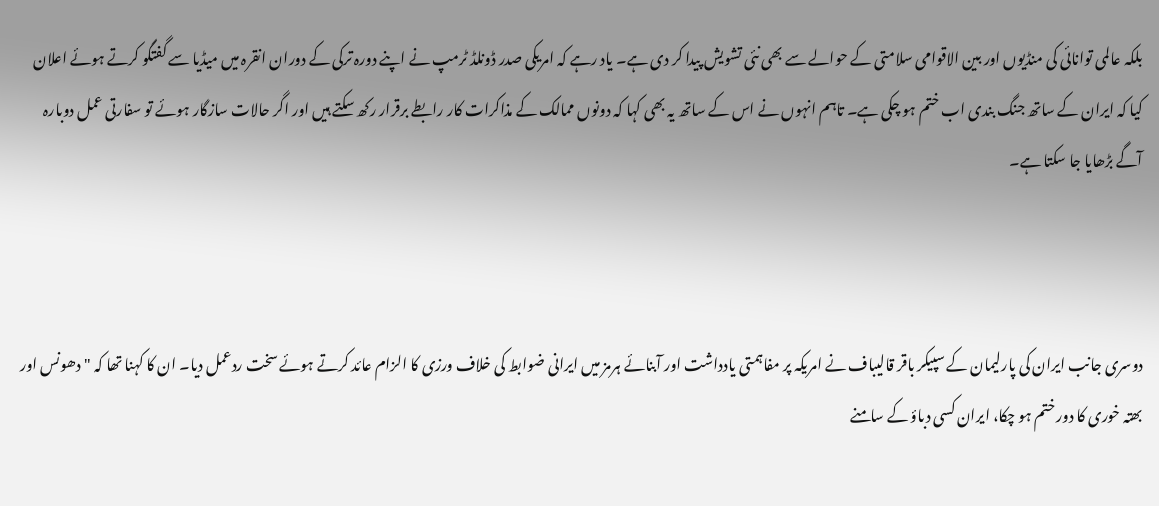بلکہ عالمی توانائی کی منڈیوں اور بین الاقوامی سلامتی کے حوالے سے بھی نئی تشویش پیدا کر دی ہے۔ یاد رہے کہ امریکی صدر ڈونلڈ ٹرمپ نے اپنے دورہ ترکی کے دوران انقرہ میں میڈیا سے گفتگو کرتے ہوئے اعلان کیا کہ ایران کے ساتھ جنگ بندی اب ختم ہو چکی ہے۔ تاہم انہوں نے اس کے ساتھ یہ بھی کہا کہ دونوں ممالک کے مذاکرات کار رابطے برقرار رکھ سکتے ہیں اور اگر حالات سازگار ہوئے تو سفارتی عمل دوبارہ آگے بڑھایا جا سکتا ہے۔



دوسری جانب ایران کی پارلیمان کے سپیکر باقر قالیباف نے امریکہ پر مفاہمتی یادداشت اور آبنائے ہرمز میں ایرانی ضوابط کی خلاف ورزی کا الزام عائد کرتے ہوئے سخت ردعمل دیا۔ ان کا کہنا تھا کہ "دھونس اور بھتہ خوری کا دور ختم ہو چکا، ایران کسی دباؤ کے سامنے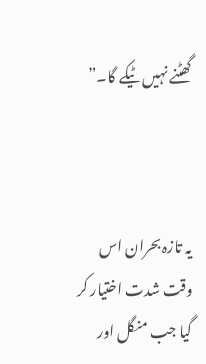گھٹنے نہیں ٹیکے گا۔”



یہ تازہ بحران اس وقت شدت اختیار کر گیا جب منگل اور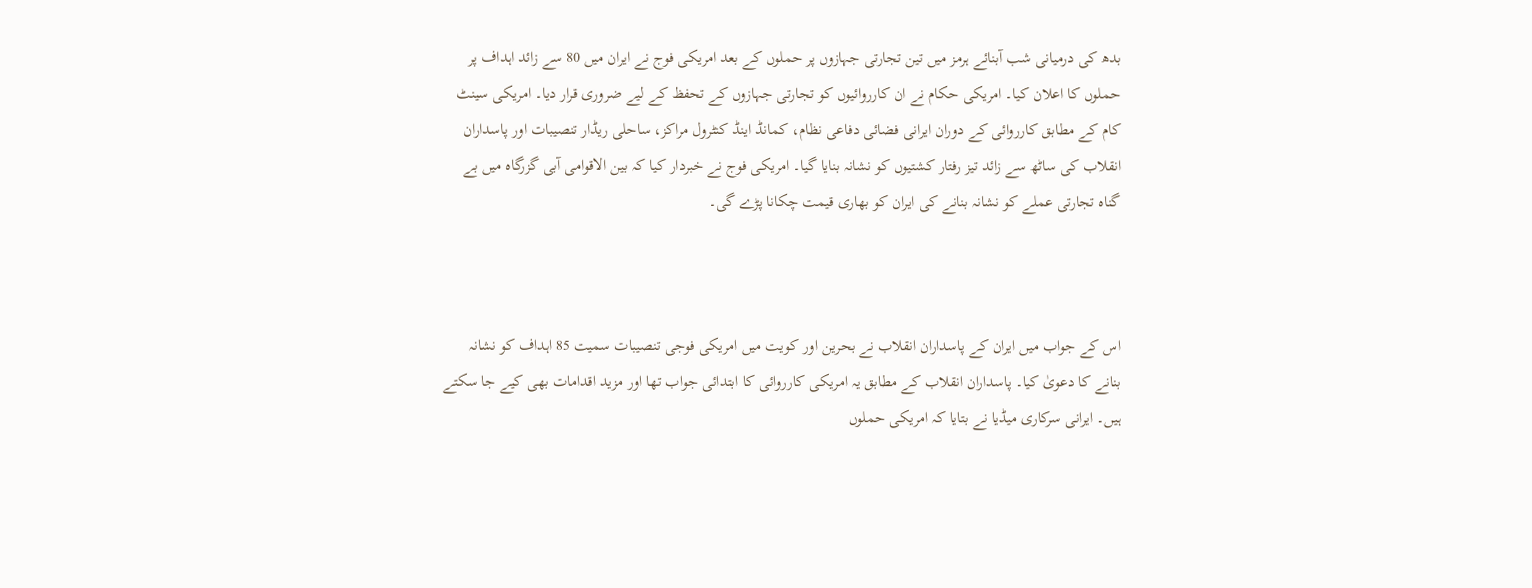بدھ کی درمیانی شب آبنائے ہرمز میں تین تجارتی جہازوں پر حملوں کے بعد امریکی فوج نے ایران میں 80 سے زائد اہداف پر حملوں کا اعلان کیا۔ امریکی حکام نے ان کارروائیوں کو تجارتی جہازوں کے تحفظ کے لیے ضروری قرار دیا۔ امریکی سینٹ کام کے مطابق کارروائی کے دوران ایرانی فضائی دفاعی نظام، کمانڈ اینڈ کنٹرول مراکز، ساحلی ریڈار تنصیبات اور پاسداران انقلاب کی ساٹھ سے زائد تیز رفتار کشتیوں کو نشانہ بنایا گیا۔ امریکی فوج نے خبردار کیا کہ بین الاقوامی آبی گزرگاہ میں بے گناہ تجارتی عملے کو نشانہ بنانے کی ایران کو بھاری قیمت چکانا پڑے گی۔



اس کے جواب میں ایران کے پاسداران انقلاب نے بحرین اور کویت میں امریکی فوجی تنصیبات سمیت 85 اہداف کو نشانہ بنانے کا دعویٰ کیا۔ پاسداران انقلاب کے مطابق یہ امریکی کارروائی کا ابتدائی جواب تھا اور مزید اقدامات بھی کیے جا سکتے ہیں۔ ایرانی سرکاری میڈیا نے بتایا کہ امریکی حملوں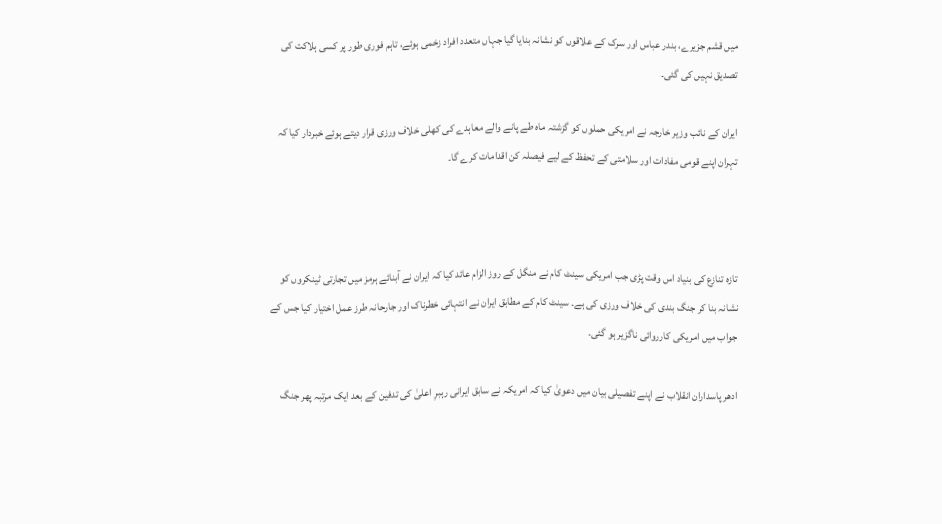میں قشم جزیرے، بندر عباس اور سرک کے علاقوں کو نشانہ بنایا گیا جہاں متعدد افراد زخمی ہوئے، تاہم فوری طور پر کسی ہلاکت کی تصدیق نہیں کی گئی۔

ایران کے نائب وزیر خارجہ نے امریکی حملوں کو گزشتہ ماہ طے پانے والے معاہدے کی کھلی خلاف ورزی قرار دیتے ہوئے خبردار کیا کہ تہران اپنے قومی مفادات اور سلامتی کے تحفظ کے لیے فیصلہ کن اقدامات کرے گا۔



تازہ تنازع کی بنیاد اس وقت پڑی جب امریکی سینٹ کام نے منگل کے روز الزام عائد کیا کہ ایران نے آبنائے ہرمز میں تجارتی ٹینکروں کو نشانہ بنا کر جنگ بندی کی خلاف ورزی کی ہے۔ سینٹ کام کے مطابق ایران نے انتہائی خطرناک اور جارحانہ طرز عمل اختیار کیا جس کے جواب میں امریکی کارروائی ناگزیر ہو گئی۔

ادھر پاسداران انقلاب نے اپنے تفصیلی بیان میں دعویٰ کیا کہ امریکہ نے سابق ایرانی رہبرِ اعلیٰ کی تدفین کے بعد ایک مرتبہ پھر جنگ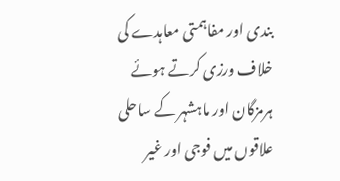بندی اور مفاہمتی معاہدے کی خلاف ورزی کرتے ہوئے ہرمزگان اور ماہشہر کے ساحلی علاقوں میں فوجی اور غیر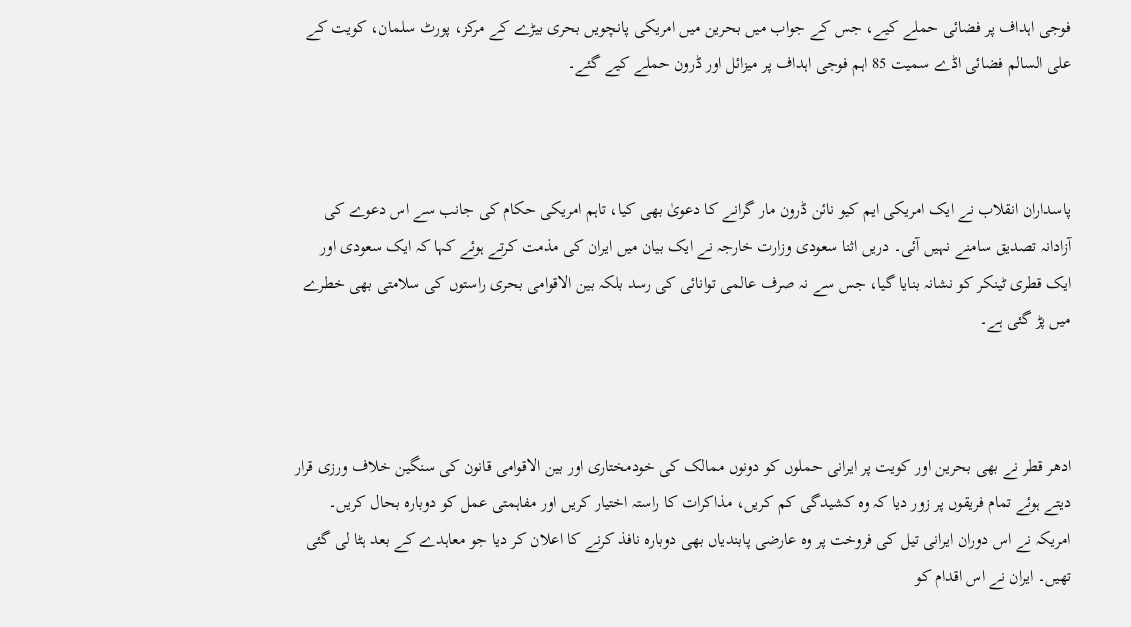فوجی اہداف پر فضائی حملے کیے، جس کے جواب میں بحرین میں امریکی پانچویں بحری بیڑے کے مرکز، پورٹ سلمان، کویت کے علی السالم فضائی اڈے سمیت 85 اہم فوجی اہداف پر میزائل اور ڈرون حملے کیے گئے۔



پاسداران انقلاب نے ایک امریکی ایم کیو نائن ڈرون مار گرانے کا دعویٰ بھی کیا، تاہم امریکی حکام کی جانب سے اس دعوے کی آزادانہ تصدیق سامنے نہیں آئی۔ دریں اثنا سعودی وزارت خارجہ نے ایک بیان میں ایران کی مذمت کرتے ہوئے کہا کہ ایک سعودی اور ایک قطری ٹینکر کو نشانہ بنایا گیا، جس سے نہ صرف عالمی توانائی کی رسد بلکہ بین الاقوامی بحری راستوں کی سلامتی بھی خطرے میں پڑ گئی ہے۔



ادھر قطر نے بھی بحرین اور کویت پر ایرانی حملوں کو دونوں ممالک کی خودمختاری اور بین الاقوامی قانون کی سنگین خلاف ورزی قرار دیتے ہوئے تمام فریقوں پر زور دیا کہ وہ کشیدگی کم کریں، مذاکرات کا راستہ اختیار کریں اور مفاہمتی عمل کو دوبارہ بحال کریں۔ امریکہ نے اس دوران ایرانی تیل کی فروخت پر وہ عارضی پابندیاں بھی دوبارہ نافذ کرنے کا اعلان کر دیا جو معاہدے کے بعد ہٹا لی گئی تھیں۔ ایران نے اس اقدام کو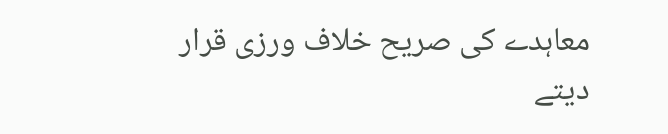معاہدے کی صریح خلاف ورزی قرار دیتے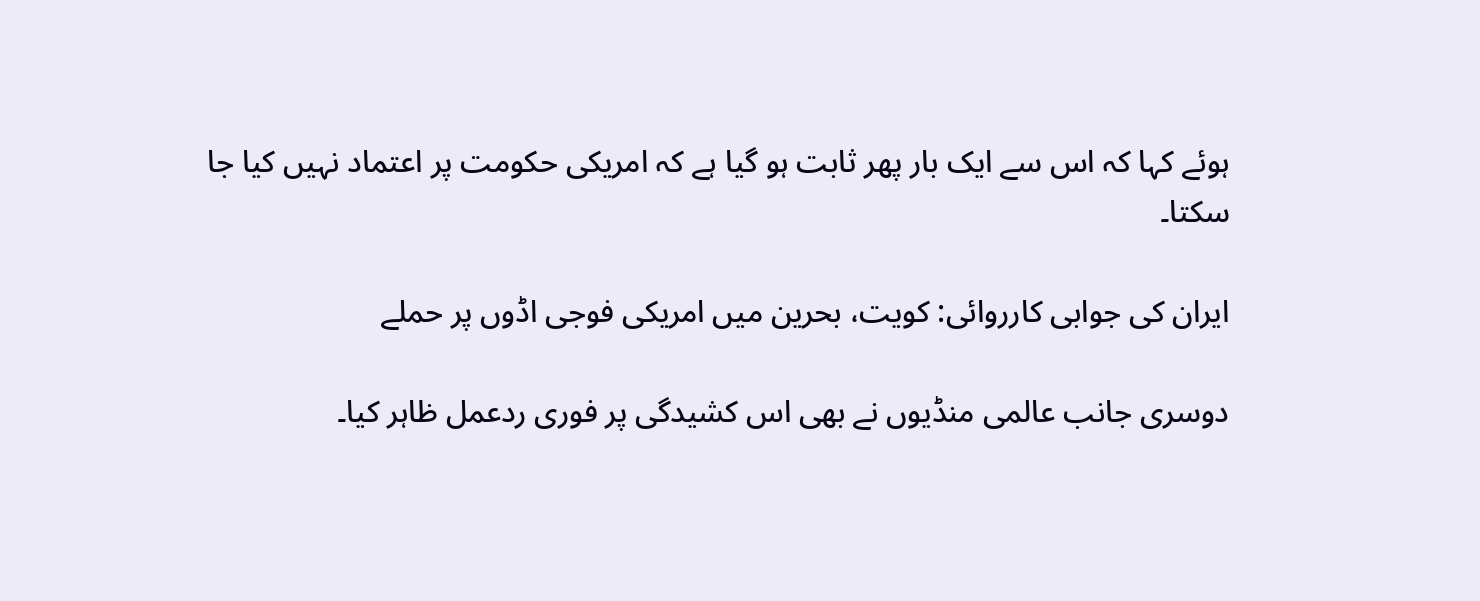ہوئے کہا کہ اس سے ایک بار پھر ثابت ہو گیا ہے کہ امریکی حکومت پر اعتماد نہیں کیا جا سکتا۔

ایران کی جوابی کارروائی: کویت، بحرین میں امریکی فوجی اڈوں پر حملے

دوسری جانب عالمی منڈیوں نے بھی اس کشیدگی پر فوری ردعمل ظاہر کیا۔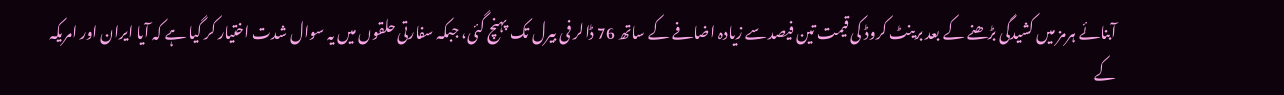آبنائے ہرمز میں کشیدگی بڑھنے کے بعد برینٹ کروڈ کی قیمت تین فیصد سے زیادہ اضافے کے ساتھ 76 ڈالر فی بیرل تک پہنچ گئی، جبکہ سفارتی حلقوں میں یہ سوال شدت اختیار کر گیا ہے کہ آیا ایران اور امریکہ کے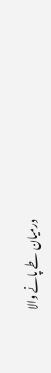درمیان طے پانے والا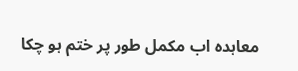معاہدہ اب مکمل طور پر ختم ہو چکا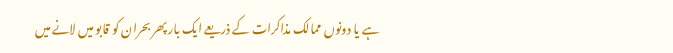ہے یا دونوں ممالک مذاکرات کے ذریعے ایک بار پھر بحران کو قابو میں لانے میں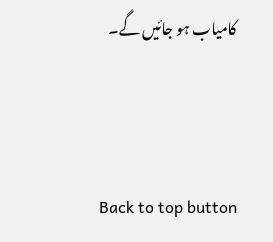کامیاب ہو جائیں گے۔



Back to top button